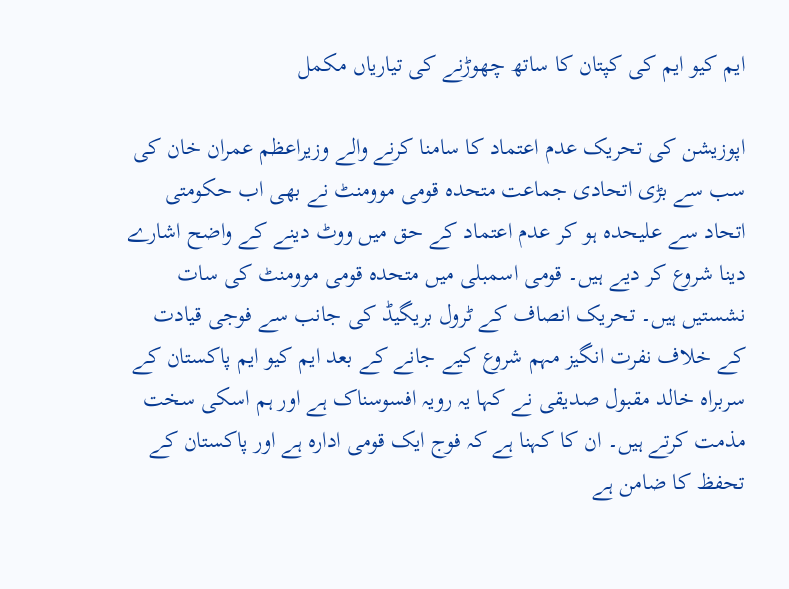ایم کیو ایم کی کپتان کا ساتھ چھوڑنے کی تیاریاں مکمل

اپوزیشن کی تحریک عدم اعتماد کا سامنا کرنے والے وزیراعظم عمران خان کی سب سے بڑی اتحادی جماعت متحدہ قومی موومنٹ نے بھی اب حکومتی اتحاد سے علیحدہ ہو کر عدم اعتماد کے حق میں ووٹ دینے کے واضح اشارے دینا شروع کر دیے ہیں۔ قومی اسمبلی میں متحدہ قومی موومنٹ کی سات نشستیں ہیں۔ تحریک انصاف کے ٹرول بریگیڈ کی جانب سے فوجی قیادت کے خلاف نفرت انگیز مہم شروع کیے جانے کے بعد ایم کیو ایم پاکستان کے سربراہ خالد مقبول صدیقی نے کہا یہ رویہ افسوسناک ہے اور ہم اسکی سخت مذمت کرتے ہیں۔ ان کا کہنا ہے کہ فوج ایک قومی ادارہ ہے اور پاکستان کے تحفظ کا ضامن ہے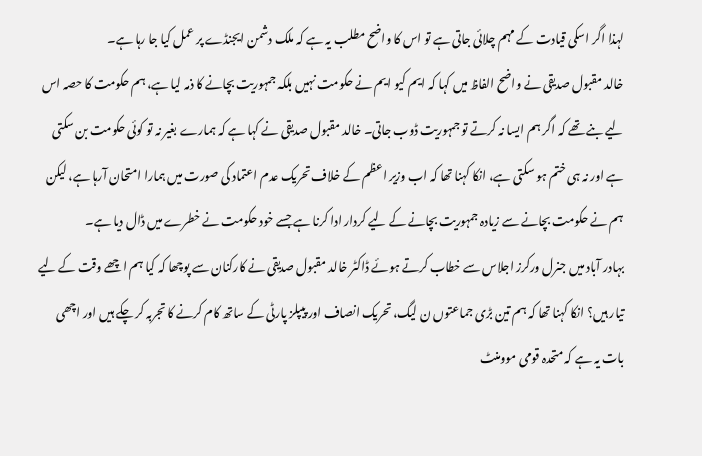لہذا اگر اسکی قیادت کے مہم چلائی جاتی ہے تو اس کا واضح مطلب یہ ہے کہ ملک دشمن ایجنڈے پر عمل کیا جا رہا ہے۔
خالد مقبول صدیقی نے واضح الفاظ میں کہا کہ ایم کیو ایم نے حکومت نہیں بلکہ جمہوریت بچانے کا ذمہ لیا ہے، ہم حکومت کا حصہ اس لیے بنے تھے کہ اگر ہم ایسا نہ کرتے تو جمہوریت ڈوب جاتی۔ خالد مقبول صدیقی نے کہا ہے کہ ہمارے بغیر نہ تو کوئی حکومت بن سکتی ہے اور نہ ہی ختم ہو سکتی ہے، انکا کہنا تھا کہ اب وزیر اعظم کے خلاف تحریک عدم اعتماد کی صورت میں ہمارا امتحان آرہا ہے، لیکن ہم نے حکومت بچانے سے زیادہ جمہوریت بچانے کے لیے کردار ادا کرنا ہے جسے خود حکومت نے خطرے میں ڈال دیا ہے۔
بہادر آباد میں جنرل ورکرز اجلاس سے خطاب کرتے ہوئے ڈاکٹر خالد مقبول صدیقی نے کارکنان سے پوچھا کہ کیا ہم اچھے وقت کے لیے تیار ہیں؟ انکا کہنا تھا کہ ہم تین بڑی جماعتوں ن لیگ، تحریک انصاف اور پیپلز پارٹی کے ساتھ کام کرنے کا تجربہ کر چکے ہیں اور اچھی بات یہ ہے کہ متحدہ قومی موومنٹ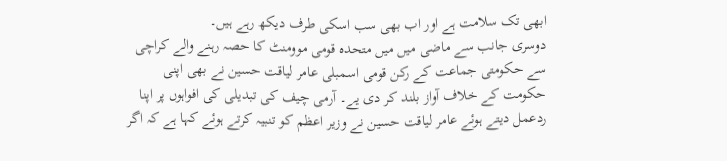ابھی تک سلامت ہے اور اب بھی سب اسکی طرف دیکھ رہے ہیں۔
دوسری جانب سے ماضی میں میں متحدہ قومی موومنٹ کا حصہ رہنے والے کراچی سے حکومتی جماعت کے رکن قومی اسمبلی عامر لیاقت حسین نے بھی اپنی حکومت کے خلاف آواز بلند کر دی یے۔ آرمی چیف کی تبدیلی کی افواہوں پر اپنا ردعمل دیتے ہوئے عامر لیاقت حسین نے وزیر اعظم کو تنبیہ کرتے ہوئے کہا ہے کہ اگر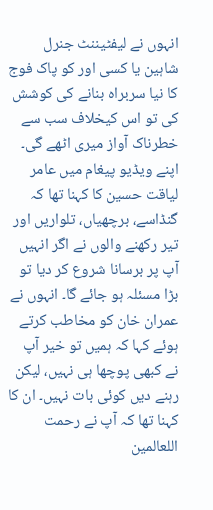انہوں نے لیفٹیننٹ جنرل شاہین یا کسی اور کو پاک فوج کا نیا سربراہ بنانے کی کوشش کی تو اس کیخلاف سب سے خطرناک آواز میری اٹھے گی۔
اپنے ویڈیو پیغام میں عامر لیاقت حسین کا کہنا تھا کہ گنڈاسے، برچھیاں، تلواریں اور تیر رکھنے والوں نے اگر انہیں آپ پر برسانا شروع کر دیا تو بڑا مسئلہ ہو جائے گا۔ انہوں نے عمران خان کو مخاطب کرتے ہوئے کہا کہ ہمیں تو خیر آپ نے کبھی پوچھا ہی نہیں، لیکن رہنے دیں کوئی بات نہیں۔ ان کا کہنا تھا کہ آپ نے رحمت اللعالمین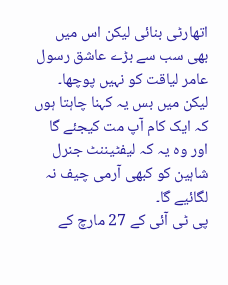اتھارٹی بنائی لیکن اس میں بھی سب سے بڑے عاشق رسول عامر لیاقت کو نہیں پوچھا۔ لیکن میں بس یہ کہنا چاہتا ہوں کہ ایک کام آپ مت کیجئے گا اور وہ یہ کہ لیفٹیننٹ جنرل شاہین کو کبھی آرمی چیف نہ لگائیے گا۔
پی ٹی آئی کے 27 مارچ کے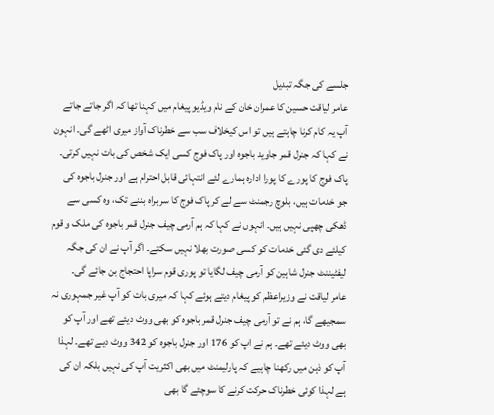جلسے کی جگہ تبدیل
عامر لیاقت حسین کا عمران خان کے نام ویڈیو پیغام میں کہنا تھا کہ اگر جاتے جاتے آپ یہ کام کرنا چاہتے ہیں تو اس کیخلاف سب سے خطرناک آواز میری اٹھے گی۔ انہون نے کہا کہ جنرل قمر جاوید باجوہ اور پاک فوج کسی ایک شخص کی بات نہیں کرتی۔ پاک فوج کا پورے کا پورا ادارہ ہمارے لئے انتہائی قابل احترام ہے اور جنرل باجوہ کی جو خدمات ہیں، بلوچ رجمنٹ سے لے کر پاک فوج کا سربراہ بننے تک، وہ کسی سے ڈھکی چھپی نہیں ہیں۔ انہوں نے کہا کہ ہم آرمی چیف جنرل قمر باجوہ کی ملک و قوم کیلئے دی گئی خدمات کو کسی صورت بھلا نہیں سکتے۔ اگر آپ نے ان کی جگہ لیفٹیننٹ جنرل شاہین کو آرمی چیف لگایا تو پوری قوم سراپا احتجاج بن جائے گی۔
عامر لیاقت نے وزیراعظم کو پیغام دیتے ہوئے کہا کہ میری بات کو آپ غیر جمہوری نہ سمجیھے گا، ہم نے تو آرمی چیف جنرل قمر باجوہ کو بھی ووٹ دیئے تھے اور آپ کو بھی ووٹ دیئے تھے۔ ہم نے اپ کو 176 اور جنرل باجوہ کو 342 ووٹ دیے تھے۔ لہذا آپ کو ذہن میں رکھنا چاہیے کہ پارلیمنٹ میں بھی اکثریت آپ کی نہیں بلکہ ان کی ہے لہذا کوئی خطرناک حرکت کرنے کا سوچئے گا بھی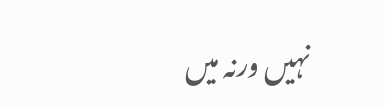نہیں ورنہ میں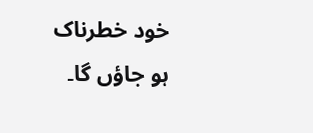خود خطرناک ہو جاؤں گا۔